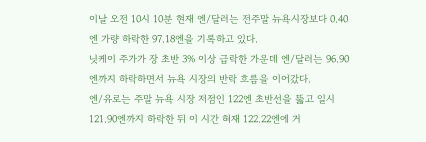이날 오전 10시 10분 현재 엔/달러는 전주말 뉴욕시장보다 0.40엔 가량 하락한 97.18엔을 기록하고 있다.
닛케이 주가가 장 초반 3% 이상 급락한 가운데 엔/달러는 96.90엔까지 하락하면서 뉴욕 시장의 반락 흐름을 이어갔다.
엔/유로는 주말 뉴욕 시장 저점인 122엔 초반선을 뚫고 일시 121.90엔까지 하락한 뒤 이 시간 혀재 122.22엔에 거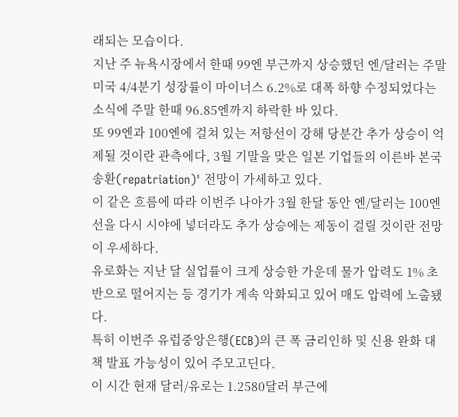래되는 모습이다.
지난 주 뉴욕시장에서 한때 99엔 부근까지 상승했던 엔/달러는 주말 미국 4/4분기 성장률이 마이너스 6.2%로 대폭 하향 수정되었다는 소식에 주말 한때 96.85엔까지 하락한 바 있다.
또 99엔과 100엔에 걸쳐 있는 저항선이 강해 당분간 추가 상승이 억제될 것이란 관측에다, 3월 기말을 맞은 일본 기업들의 이른바 본국 송환(repatriation)' 전망이 가세하고 있다.
이 같은 흐름에 따라 이번주 나아가 3월 한달 동안 엔/달러는 100엔 선을 다시 시야에 넣더라도 추가 상승에는 제동이 걸릴 것이란 전망이 우세하다.
유로화는 지난 달 실업률이 크게 상승한 가운데 물가 압력도 1% 초반으로 떨어지는 등 경기가 계속 악화되고 있어 매도 압력에 노출됐다.
특히 이번주 유럽중앙은행(ECB)의 큰 폭 금리인하 및 신용 완화 대책 발표 가능성이 있어 주모고딘다.
이 시간 현재 달러/유로는 1.2580달러 부근에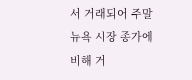서 거래되어 주말 뉴욕 시장 종가에 비해 거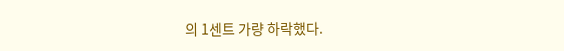의 1센트 가량 하락했다.